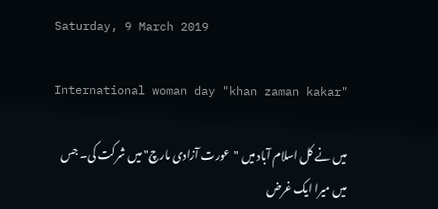Saturday, 9 March 2019

International woman day "khan zaman kakar"

میں نے کل اسلام آباد میں "عورت آزادی مارچ" میں شرکت کی۔ جس میں میرا ایک غرض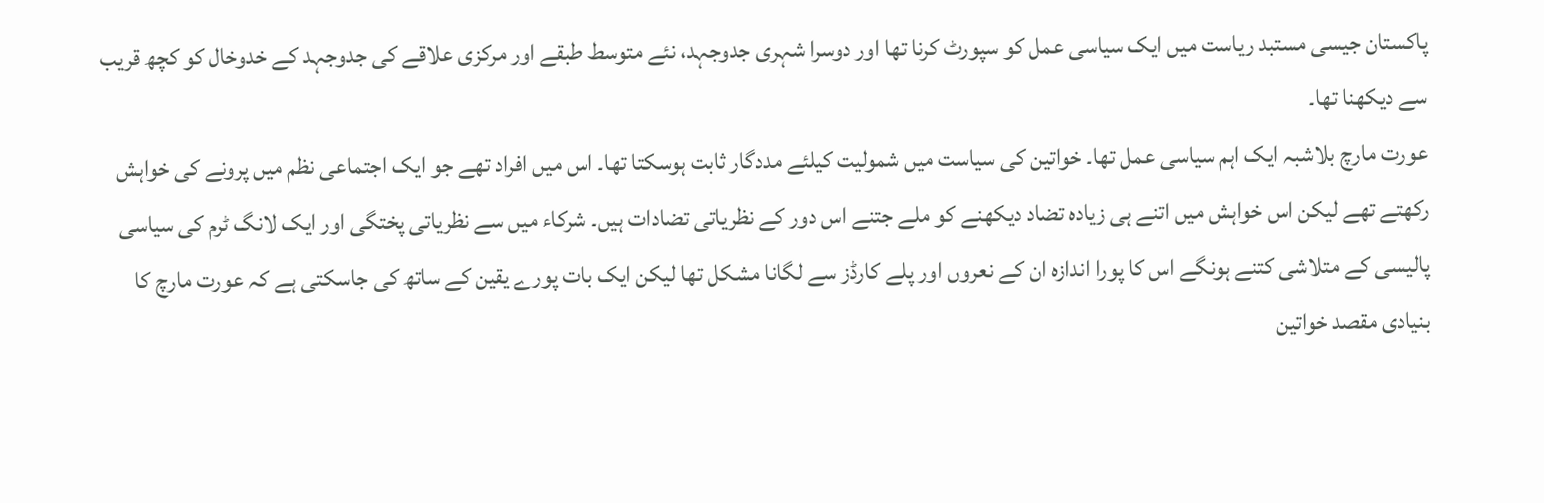پاکستان جیسی مستبد ریاست میں ایک سیاسی عمل کو سپورٹ کرنا تھا اور دوسرا شہری جدوجہد، نئے متوسط طبقے اور مرکزی علاقے کی جدوجہد کے خدوخال کو کچھ قریب سے دیکھنا تھا۔
عورت مارچ بلاشبہ ایک اہم سیاسی عمل تھا۔ خواتین کی سیاست میں شمولیت کیلئے مددگار ثابت ہوسکتا تھا۔ اس میں افراد تھے جو ایک اجتماعی نظم میں پرونے کی خواہش رکھتے تھے لیکن اس خواہش میں اتنے ہی زیادہ تضاد دیکھنے کو ملے جتنے اس دور کے نظریاتی تضادات ہیں۔ شرکاء میں سے نظریاتی پختگی اور ایک لانگ ٹرم کی سیاسی پالیسی کے متلاشی کتنے ہونگے اس کا پورا اندازہ ان کے نعروں اور پلے کارڈز سے لگانا مشکل تھا لیکن ایک بات پورے یقین کے ساتھ کی جاسکتی ہے کہ عورت مارچ کا بنیادی مقصد خواتین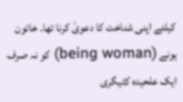کیلئے اپنی شناخت کا دعویٰ کرنا تھا۔ خاتون ہونے (being woman) کو نہ صرف ایک علحیدہ کٹیگری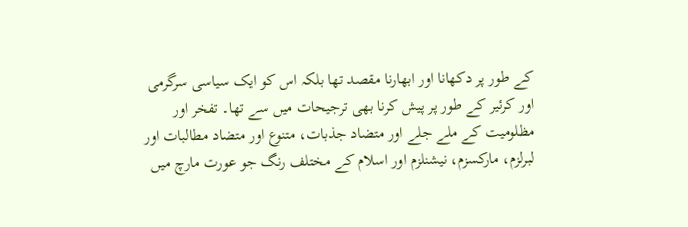کے طور پر دکھانا اور ابھارنا مقصد تھا بلکہ اس کو ایک سیاسی سرگرمی اور کرئیر کے طور پر پیش کرنا بھی ترجیحات میں سے تھا۔ تفخر اور مظلومیت کے ملے جلے اور متضاد جذبات، متنوع اور متضاد مطالبات اور لبرلزم، مارکسزم، نیشنلزم اور اسلام کے مختلف رنگ جو عورت مارچ میں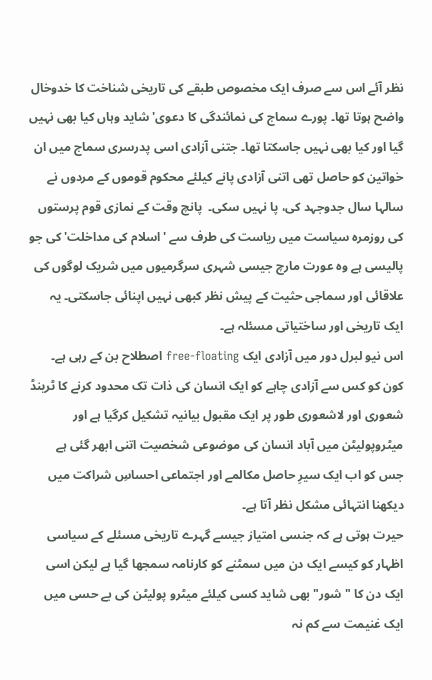نظر آئے اس سے صرف ایک مخصوص طبقے کی تاریخی شناخت کا خدوخال واضح ہوتا تھا۔ پورے سماج کی نمائندگی کا دعوی' شاید وہاں کیا بھی نہیں گیا اور کیا بھی نہیں جاسکتا تھا۔ جتنی آزادی اسی پدرسری سماج میں ان خواتین کو حاصل تھی اتنی آزادی پانے کیلئے محکوم قوموں کے مردوں نے سالہا سال جدوجہد کی، پا نہیں سکی۔  پانچ وقت کے نمازی قوم پرستوں کی روزمرہ سیاست میں ریاست کی طرف سے 'اسلام کی مداخلت' کی جو پالیسی ہے وہ عورت مارچ جیسی شہری سرگرمیوں میں شریک لوگوں کی علاقائی اور سماجی حثیت کے پیش نظر کبھی نہیں اپنائی جاسکتی۔ یہ ایک تاریخی اور ساختیاتی مسئلہ ہے۔
اس نیو لبرل دور میں آزادی ایک free-floating اصطلاح بن کے رہی ہے۔ کون کو کس سے آزادی چاہے کو ایک انسان کی ذات تک محدود کرنے کا ٹرینڈ شعوری اور لاشعوری طور پر ایک مقبول بیانیہ تشکیل کرگیا ہے اور میٹروپولیٹن میں آباد انسان کی موضوعی شخصیت اتنی ابھر گئی ہے جس کو اب ایک سیرِ حاصل مکالمے اور اجتماعی احساسِ شراکت میں دیکھنا انتہائی مشکل نظر آتا ہے۔
حیرت ہوتی ہے کہ جنسی امتیاز جیسے گہرے تاریخی مسئلے کے سیاسی اظہار کو کیسے ایک دن میں سمٹنے کو کارنامہ سمجھا گیا ہے لیکن اسی ایک دن کا "شور" بھی شاید کسی کیلئے میٹرو پولیٹن کی بے حسی میں ایک غنیمت سے کم نہ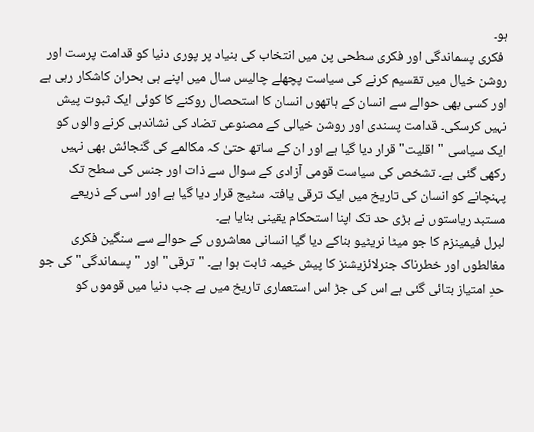ہو۔
 فکری پسماندگی اور فکری سطحی پن میں انتخاب کی بنیاد پر پوری دنیا کو قدامت پرست اور روشن خیال میں تقسیم کرنے کی سیاست پچھلے چالیس سال میں اپنے ہی بحران کاشکار رہی ہے اور کسی بھی حوالے سے انسان کے ہاتھوں انسان کا استحصال روکنے کا کوئی ایک ثبوت پیش نہیں کرسکی۔ قدامت پسندی اور روشن خیالی کے مصنوعی تضاد کی نشاندہی کرنے والوں کو ایک سیاسی "اقلیت" قرار دیا گیا ہے اور ان کے ساتھ حتیٰ کہ مکالمے کی گنجائش بھی نہیں رکھی گئی ہے۔ تشخص کی سیاست قومی آزادی کے سوال سے ذات اور جنس کی سطح تک پہنچانے کو انسان کی تاریخ میں ایک ترقی یافتہ سٹیج قرار دیا گیا ہے اور اسی کے ذریعے مستبد ریاستوں نے بڑی حد تک اپنا استحکام یقینی بنایا ہے۔
لبرل فیمینزم کا جو میٹا نریٹیو بناکے دیا گیا انسانی معاشروں کے حوالے سے سنگین فکری مغالطوں اور خطرناک جنرلائزیشنز کا پیش خیمہ ثابت ہوا ہے۔ "ترقی" اور "پسماندگی" کی جو حدِ امتیاز بتائی گئی ہے اس کی جڑ اس استعماری تاریخ میں ہے جب دنیا میں قوموں کو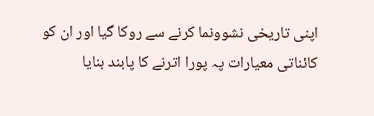اپنی تاریخی نشوونما کرنے سے روکا گیا اور ان کو کائناتی معیارات پہ پورا اترنے کا پابند بنایا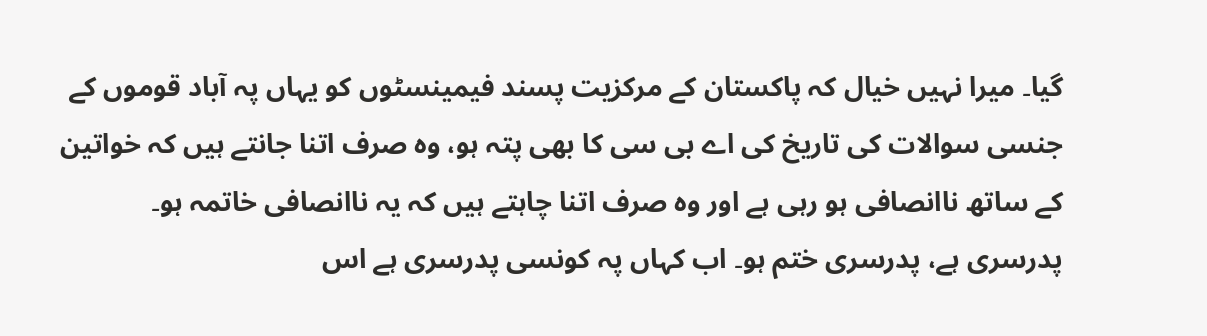گیا۔ میرا نہیں خیال کہ پاکستان کے مرکزیت پسند فیمینسٹوں کو یہاں پہ آباد قوموں کے جنسی سوالات کی تاریخ کی اے بی سی کا بھی پتہ ہو، وہ صرف اتنا جانتے ہیں کہ خواتین کے ساتھ ناانصافی ہو رہی ہے اور وہ صرف اتنا چاہتے ہیں کہ یہ ناانصافی خاتمہ ہو۔ پدرسری ہے، پدرسری ختم ہو۔ اب کہاں پہ کونسی پدرسری ہے اس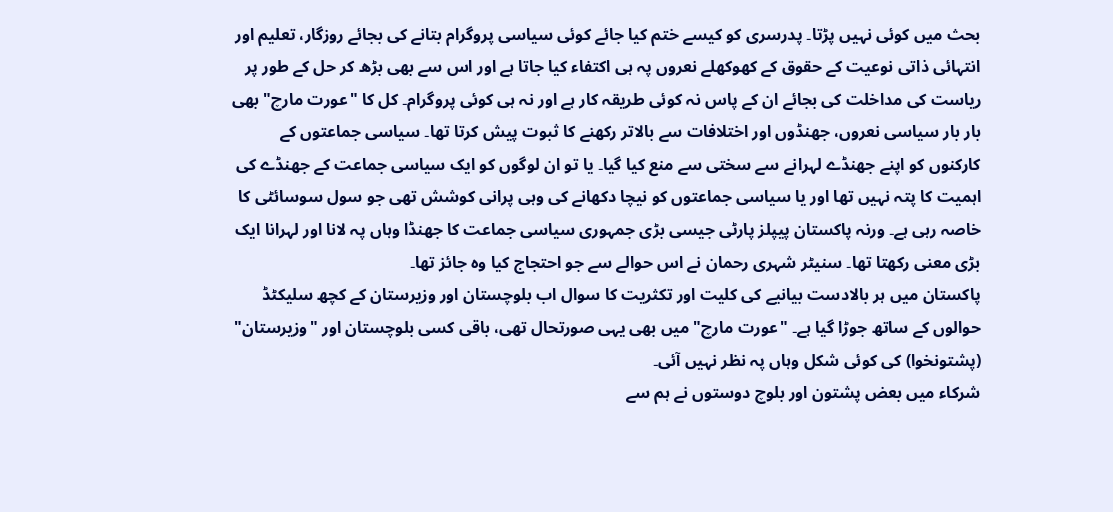بحث میں کوئی نہیں پڑتا۔ پدرسری کو کیسے ختم کیا جائے کوئی سیاسی پروگرام بتانے کی بجائے روزگار، تعلیم اور انتہائی ذاتی نوعیت کے حقوق کے کھوکھلے نعروں پہ ہی اکتفاء کیا جاتا ہے اور اس سے بھی بڑھ کر حل کے طور پر ریاست کی مداخلت کی بجائے ان کے پاس نہ کوئی طریقہ کار ہے اور نہ ہی کوئی پروگرام۔ کل کا "عورت مارچ" بھی بار بار سیاسی نعروں، جھنڈوں اور اختلافات سے بالاتر رکھنے کا ثبوت پیش کرتا تھا۔ سیاسی جماعتوں کے کارکنوں کو اپنے جھنڈے لہرانے سے سختی سے منع کیا گیا۔ یا تو ان لوگوں کو ایک سیاسی جماعت کے جھنڈے کی اہمیت کا پتہ نہیں تھا اور یا سیاسی جماعتوں کو نیچا دکھانے کی وہی پرانی کوشش تھی جو سول سوسائٹی کا خاصہ رہی ہے۔ ورنہ پاکستان پیپلز پارٹی جیسی بڑی جمہوری سیاسی جماعت کا جھنڈا وہاں پہ لانا اور لہرانا ایک بڑی معنی رکھتا تھا۔ سنیٹر شہری رحمان نے اس حوالے سے جو احتجاج کیا وہ جائز تھا۔
پاکستان میں ہر بالادست بیانیے کی کلیت اور تکثریت کا سوال اب بلوچستان اور وزیرستان کے کچھ سلیکٹڈ حوالوں کے ساتھ جوڑا گیا ہے۔ "عورت مارچ" میں بھی یہی صورتحال تھی، باقی کسی بلوچستان اور "وزیرستان" (پشتونخوا) کی کوئی شکل وہاں پہ نظر نہیں آئی۔
شرکاء میں بعض پشتون اور بلوچ دوستوں نے ہم سے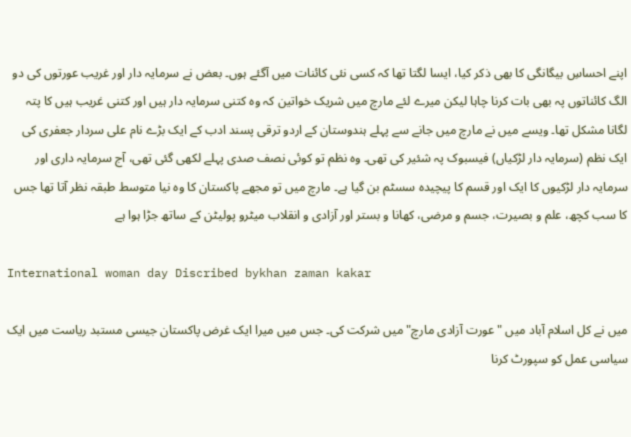اپنے احساسِ بیگانگی کا بھی ذکر کیا، ایسا لگتا تھا کہ کسی نئی کائنات میں آگئے ہوں۔ بعض نے سرمایہ دار اور غریب عورتوں کی دو الگ کائناتوں پہ بھی بات کرنا چاہا لیکن میرے لئے مارچ میں شریک خواتین کہ وہ کتنی سرمایہ دار ہیں اور کتنی غریب ہیں کا پتہ لگانا مشکل تھا۔ ویسے میں نے مارچ میں جانے سے پہلے ہندوستان کے اردو ترقی پسند ادب کے ایک بڑے نام علی سردار جعفری کی ایک نظم (سرمایہ دار لڑکیاں) فیسبوک پہ شئیر کی تھی۔ وہ نظم تو کوئی نصف صدی پہلے لکھی گئی تھی، آج سرمایہ داری اور سرمایہ دار لڑکیوں کا ایک اور قسم کا پیچیدہ سسٹم بن گیا ہے۔ مارچ میں تو مجھے پاکستان کا وہ نیا متوسط طبقہ نظر آتا تھا جس کا سب کچھ، علم و بصیرت، جسم و مرضی، کھانا و بستر اور آزادی و انقلاب میٹرو پولیٹن کے ساتھ جڑا ہوا ہے

International woman day Discribed bykhan zaman kakar

میں نے کل اسلام آباد میں "عورت آزادی مارچ" میں شرکت کی۔ جس میں میرا ایک غرض پاکستان جیسی مستبد ریاست میں ایک سیاسی عمل کو سپورٹ کرنا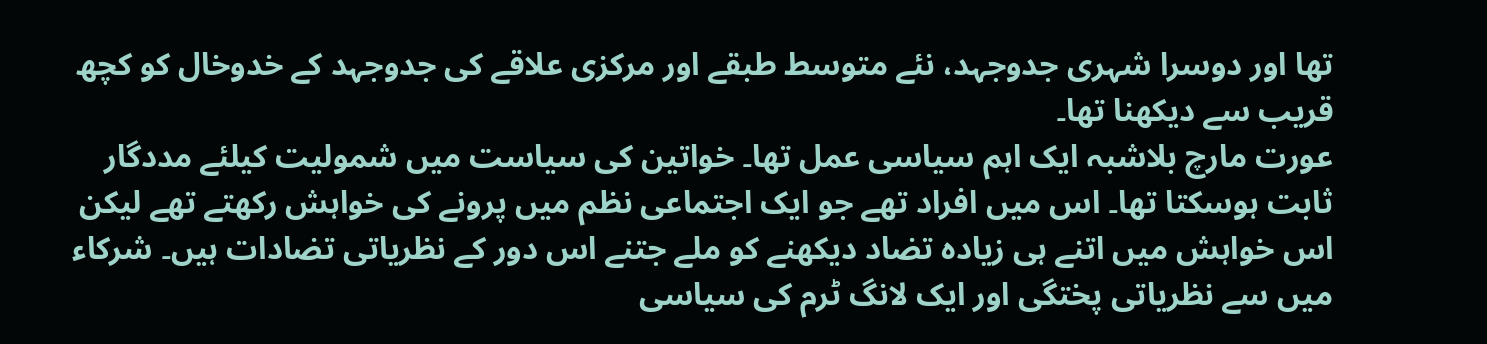تھا اور دوسرا شہری جدوجہد، نئے متوسط طبقے اور مرکزی علاقے کی جدوجہد کے خدوخال کو کچھ قریب سے دیکھنا تھا۔
عورت مارچ بلاشبہ ایک اہم سیاسی عمل تھا۔ خواتین کی سیاست میں شمولیت کیلئے مددگار ثابت ہوسکتا تھا۔ اس میں افراد تھے جو ایک اجتماعی نظم میں پرونے کی خواہش رکھتے تھے لیکن اس خواہش میں اتنے ہی زیادہ تضاد دیکھنے کو ملے جتنے اس دور کے نظریاتی تضادات ہیں۔ شرکاء میں سے نظریاتی پختگی اور ایک لانگ ٹرم کی سیاسی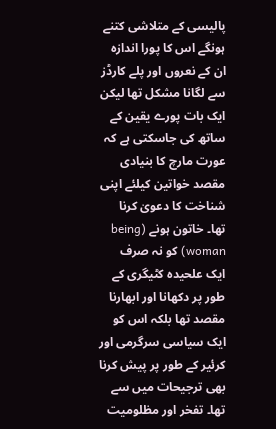پالیسی کے متلاشی کتنے ہونگے اس کا پورا اندازہ ان کے نعروں اور پلے کارڈز سے لگانا مشکل تھا لیکن ایک بات پورے یقین کے ساتھ کی جاسکتی ہے کہ عورت مارچ کا بنیادی مقصد خواتین کیلئے اپنی شناخت کا دعویٰ کرنا تھا۔ خاتون ہونے (being woman) کو نہ صرف ایک علحیدہ کٹیگری کے طور پر دکھانا اور ابھارنا مقصد تھا بلکہ اس کو ایک سیاسی سرگرمی اور کرئیر کے طور پر پیش کرنا بھی ترجیحات میں سے تھا۔ تفخر اور مظلومیت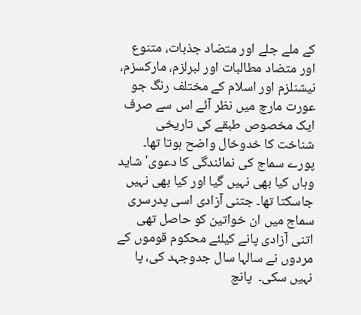کے ملے جلے اور متضاد جذبات، متنوع اور متضاد مطالبات اور لبرلزم، مارکسزم، نیشنلزم اور اسلام کے مختلف رنگ جو عورت مارچ میں نظر آئے اس سے صرف ایک مخصوص طبقے کی تاریخی شناخت کا خدوخال واضح ہوتا تھا۔ پورے سماج کی نمائندگی کا دعوی' شاید وہاں کیا بھی نہیں گیا اور کیا بھی نہیں جاسکتا تھا۔ جتنی آزادی اسی پدرسری سماج میں ان خواتین کو حاصل تھی اتنی آزادی پانے کیلئے محکوم قوموں کے مردوں نے سالہا سال جدوجہد کی، پا نہیں سکی۔  پانچ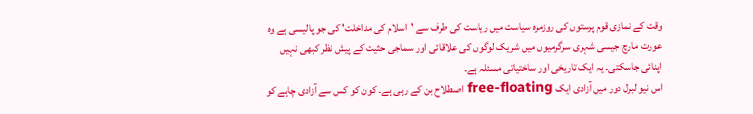وقت کے نمازی قوم پرستوں کی روزمرہ سیاست میں ریاست کی طرف سے 'اسلام کی مداخلت' کی جو پالیسی ہے وہ عورت مارچ جیسی شہری سرگرمیوں میں شریک لوگوں کی علاقائی اور سماجی حثیت کے پیش نظر کبھی نہیں اپنائی جاسکتی۔ یہ ایک تاریخی اور ساختیاتی مسئلہ ہے۔
اس نیو لبرل دور میں آزادی ایک free-floating اصطلاح بن کے رہی ہے۔ کون کو کس سے آزادی چاہے کو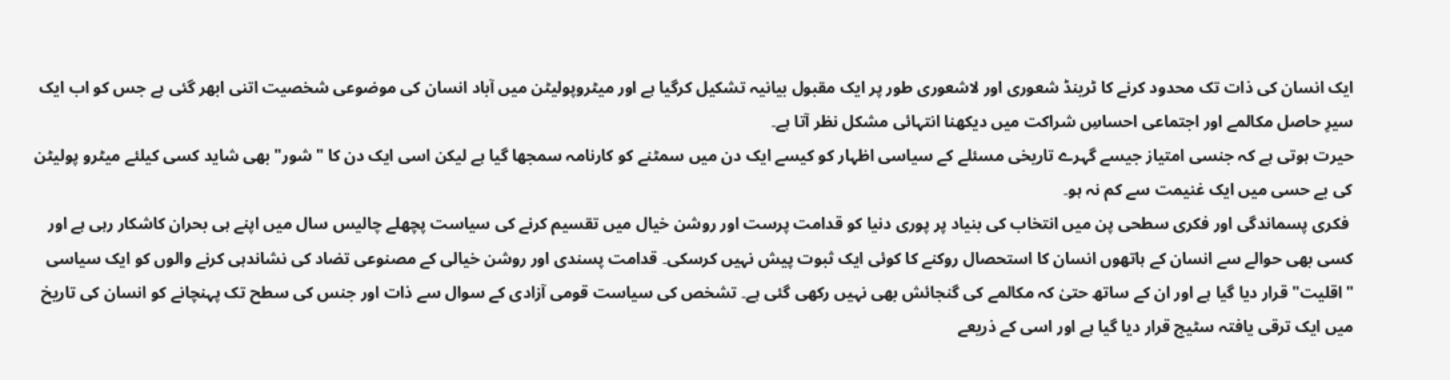ایک انسان کی ذات تک محدود کرنے کا ٹرینڈ شعوری اور لاشعوری طور پر ایک مقبول بیانیہ تشکیل کرگیا ہے اور میٹروپولیٹن میں آباد انسان کی موضوعی شخصیت اتنی ابھر گئی ہے جس کو اب ایک سیرِ حاصل مکالمے اور اجتماعی احساسِ شراکت میں دیکھنا انتہائی مشکل نظر آتا ہے۔
حیرت ہوتی ہے کہ جنسی امتیاز جیسے گہرے تاریخی مسئلے کے سیاسی اظہار کو کیسے ایک دن میں سمٹنے کو کارنامہ سمجھا گیا ہے لیکن اسی ایک دن کا "شور" بھی شاید کسی کیلئے میٹرو پولیٹن کی بے حسی میں ایک غنیمت سے کم نہ ہو۔
 فکری پسماندگی اور فکری سطحی پن میں انتخاب کی بنیاد پر پوری دنیا کو قدامت پرست اور روشن خیال میں تقسیم کرنے کی سیاست پچھلے چالیس سال میں اپنے ہی بحران کاشکار رہی ہے اور کسی بھی حوالے سے انسان کے ہاتھوں انسان کا استحصال روکنے کا کوئی ایک ثبوت پیش نہیں کرسکی۔ قدامت پسندی اور روشن خیالی کے مصنوعی تضاد کی نشاندہی کرنے والوں کو ایک سیاسی "اقلیت" قرار دیا گیا ہے اور ان کے ساتھ حتیٰ کہ مکالمے کی گنجائش بھی نہیں رکھی گئی ہے۔ تشخص کی سیاست قومی آزادی کے سوال سے ذات اور جنس کی سطح تک پہنچانے کو انسان کی تاریخ میں ایک ترقی یافتہ سٹیج قرار دیا گیا ہے اور اسی کے ذریعے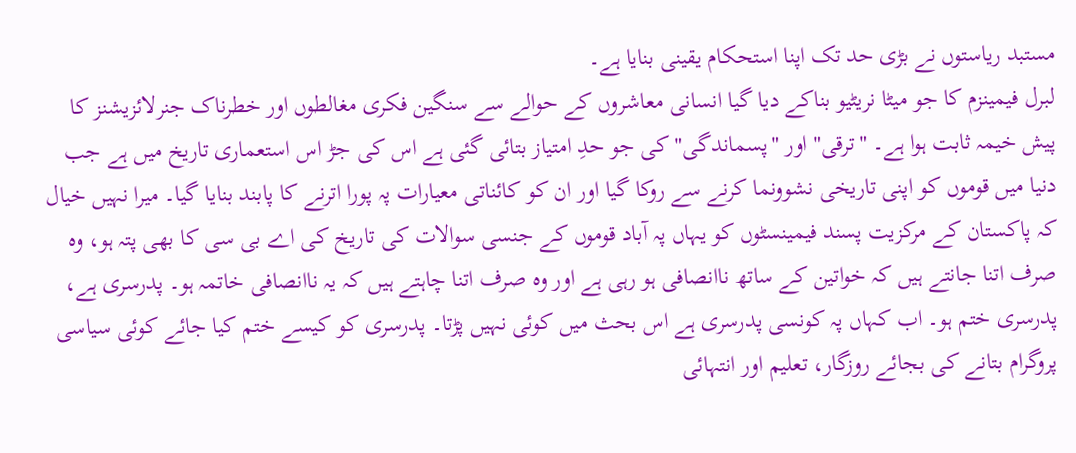مستبد ریاستوں نے بڑی حد تک اپنا استحکام یقینی بنایا ہے۔
لبرل فیمینزم کا جو میٹا نریٹیو بناکے دیا گیا انسانی معاشروں کے حوالے سے سنگین فکری مغالطوں اور خطرناک جنرلائزیشنز کا پیش خیمہ ثابت ہوا ہے۔ "ترقی" اور "پسماندگی" کی جو حدِ امتیاز بتائی گئی ہے اس کی جڑ اس استعماری تاریخ میں ہے جب دنیا میں قوموں کو اپنی تاریخی نشوونما کرنے سے روکا گیا اور ان کو کائناتی معیارات پہ پورا اترنے کا پابند بنایا گیا۔ میرا نہیں خیال کہ پاکستان کے مرکزیت پسند فیمینسٹوں کو یہاں پہ آباد قوموں کے جنسی سوالات کی تاریخ کی اے بی سی کا بھی پتہ ہو، وہ صرف اتنا جانتے ہیں کہ خواتین کے ساتھ ناانصافی ہو رہی ہے اور وہ صرف اتنا چاہتے ہیں کہ یہ ناانصافی خاتمہ ہو۔ پدرسری ہے، پدرسری ختم ہو۔ اب کہاں پہ کونسی پدرسری ہے اس بحث میں کوئی نہیں پڑتا۔ پدرسری کو کیسے ختم کیا جائے کوئی سیاسی پروگرام بتانے کی بجائے روزگار، تعلیم اور انتہائی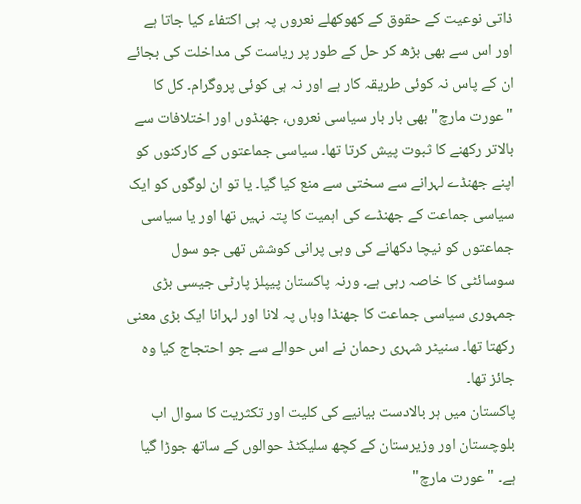ذاتی نوعیت کے حقوق کے کھوکھلے نعروں پہ ہی اکتفاء کیا جاتا ہے اور اس سے بھی بڑھ کر حل کے طور پر ریاست کی مداخلت کی بجائے ان کے پاس نہ کوئی طریقہ کار ہے اور نہ ہی کوئی پروگرام۔ کل کا "عورت مارچ" بھی بار بار سیاسی نعروں، جھنڈوں اور اختلافات سے بالاتر رکھنے کا ثبوت پیش کرتا تھا۔ سیاسی جماعتوں کے کارکنوں کو اپنے جھنڈے لہرانے سے سختی سے منع کیا گیا۔ یا تو ان لوگوں کو ایک سیاسی جماعت کے جھنڈے کی اہمیت کا پتہ نہیں تھا اور یا سیاسی جماعتوں کو نیچا دکھانے کی وہی پرانی کوشش تھی جو سول سوسائٹی کا خاصہ رہی ہے۔ ورنہ پاکستان پیپلز پارٹی جیسی بڑی جمہوری سیاسی جماعت کا جھنڈا وہاں پہ لانا اور لہرانا ایک بڑی معنی رکھتا تھا۔ سنیٹر شہری رحمان نے اس حوالے سے جو احتجاج کیا وہ جائز تھا۔
پاکستان میں ہر بالادست بیانیے کی کلیت اور تکثریت کا سوال اب بلوچستان اور وزیرستان کے کچھ سلیکٹڈ حوالوں کے ساتھ جوڑا گیا ہے۔ "عورت مارچ"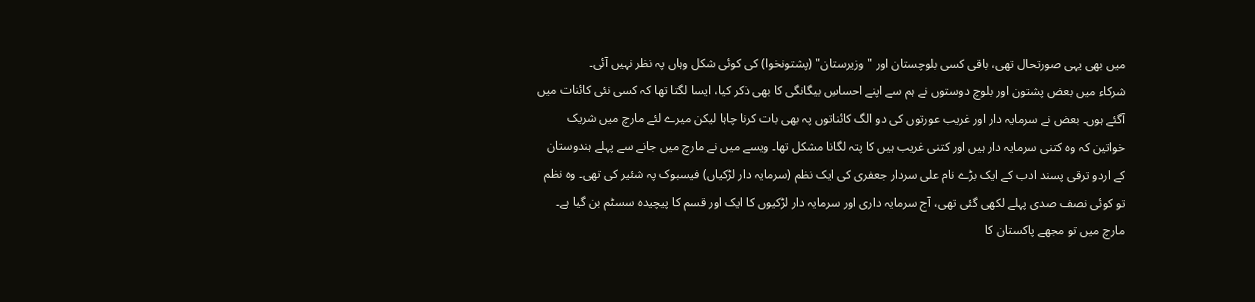میں بھی یہی صورتحال تھی، باقی کسی بلوچستان اور "وزیرستان" (پشتونخوا) کی کوئی شکل وہاں پہ نظر نہیں آئی۔
شرکاء میں بعض پشتون اور بلوچ دوستوں نے ہم سے اپنے احساسِ بیگانگی کا بھی ذکر کیا، ایسا لگتا تھا کہ کسی نئی کائنات میں آگئے ہوں۔ بعض نے سرمایہ دار اور غریب عورتوں کی دو الگ کائناتوں پہ بھی بات کرنا چاہا لیکن میرے لئے مارچ میں شریک خواتین کہ وہ کتنی سرمایہ دار ہیں اور کتنی غریب ہیں کا پتہ لگانا مشکل تھا۔ ویسے میں نے مارچ میں جانے سے پہلے ہندوستان کے اردو ترقی پسند ادب کے ایک بڑے نام علی سردار جعفری کی ایک نظم (سرمایہ دار لڑکیاں) فیسبوک پہ شئیر کی تھی۔ وہ نظم تو کوئی نصف صدی پہلے لکھی گئی تھی، آج سرمایہ داری اور سرمایہ دار لڑکیوں کا ایک اور قسم کا پیچیدہ سسٹم بن گیا ہے۔ مارچ میں تو مجھے پاکستان کا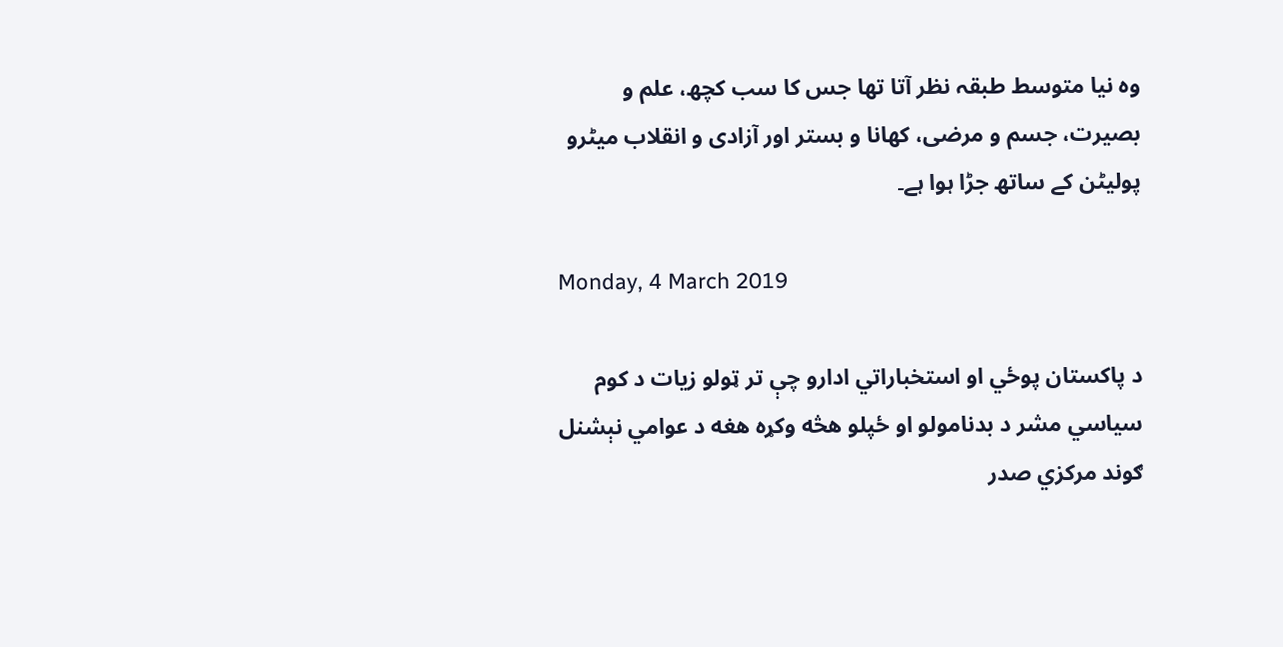وہ نیا متوسط طبقہ نظر آتا تھا جس کا سب کچھ، علم و بصیرت، جسم و مرضی، کھانا و بستر اور آزادی و انقلاب میٹرو پولیٹن کے ساتھ جڑا ہوا ہے۔

Monday, 4 March 2019

د پاکستان پوځي او استخباراتي ادارو چې تر ټولو زيات د کوم سياسي مشر د بدنامولو او ځپلو هڅه وکړه هغه د عوامي نېشنل ګوند مرکزي صدر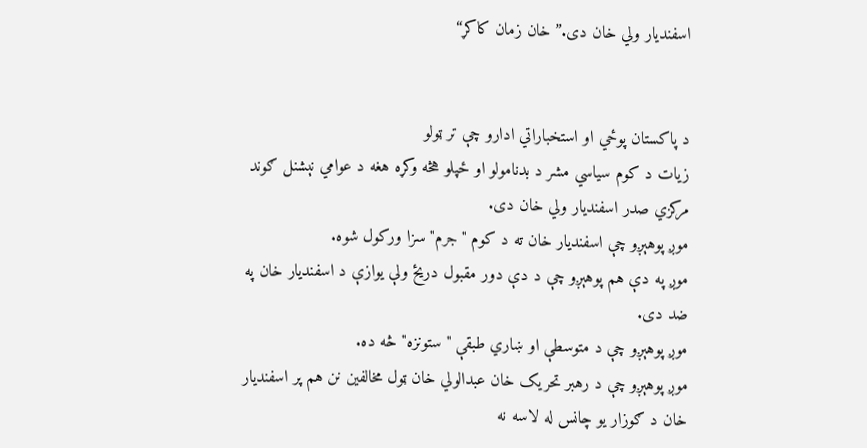اسفنديار ولي خان دی.”خان زمان کاکړ“


د پاکستان پوځي او استخباراتي ادارو چې تر ټولو
زيات د کوم سياسي مشر د بدنامولو او ځپلو هڅه وکړه هغه د عوامي نېشنل ګوند مرکزي صدر اسفنديار ولي خان دی.
موږ پوهېږو چې اسفنديار خان ته د کوم "جرم" سزا ورکول شوه.
موږ په دې هم پوهېږو چې د دې دور مقبول دريځ ولې يوازې د اسفنديار خان په ضد دی.
موږ پوهېږو چې د متوسطې او ښاري طبقې "ستونزه" څه ده.
موږ پوهېږو چې د رهبر تحريک خان عبدالولي خان ټول مخالفين نن هم پر اسفنديار خان د ګوزار يو چانس له لاسه نه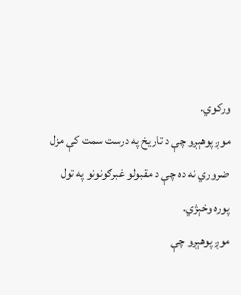ورکوي.
موږ پوهېږو چې د تاريخ په درست سمت کې مزل ضروري نه ده چې د مقبولو غبرګونونو په تول پوره وخېژي.
موږ پوهېږو چې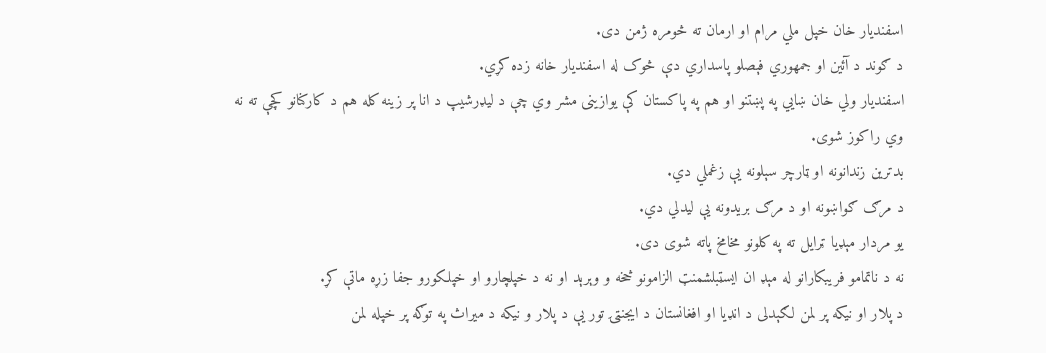اسفنديار خان خپل ملي مرام او ارمان ته څومره ژمن دی.
د ګوند د آئين او جمهوري فېصلو پاسداري دې څوک له اسفنديار خانه زده کړي.
اسفنديار ولي خان ښايي په پښتنو او هم په پاکستان کې يوازينی مشر وي چې د ليډرشيپ د انا پر زينه کله هم د کارکنانو کچې ته نه وي راکوز شوی.
بدترين زندانونه او ټارچر سېلونه يې زغملي دي.
د مرګ ګواښونه او د مرګ بريدونه يې ليدلي دي.
يو مردار مېډيا ټرايل ته په کلونو مخامخ پاته شوی دی.
نه د ناتمامو فريبکارانو له مېډ ان ايسټبلشمنټ الزامونو څخه و وېرېد او نه د خپلچارو او خپلکورو جفا زړه ماتې کړ.
د پلار او نيکه پر لمن لګېدلی د انډيا او افغانستان د ايجنټۍ تور يې د پلار و نيکه د ميراث په توګه پر خپله لمن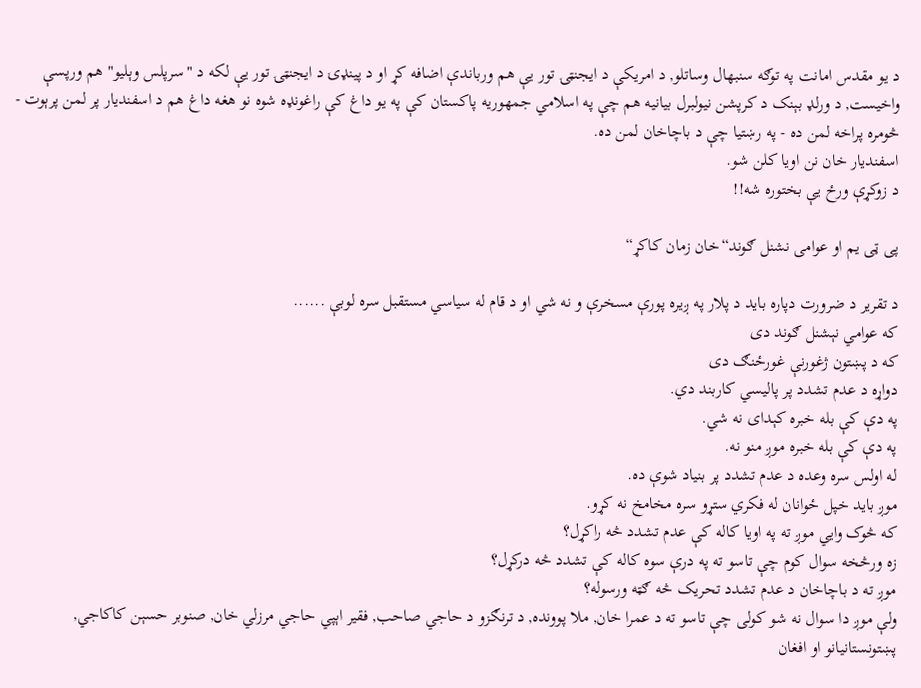د يو مقدس امانت په توګه سنبهال وساتلو, د امريکې د ايجنټۍ تور يې هم ورباندې اضافه کړ او د پينډۍ د ايجنټۍ تور يې لکه د "سرپلس وېليو" هم ورپسې واخيست, د ورلډ بېنک د کرپشن نيولبرل بيانيه هم چې په اسلامي جمهوريه پاکستان کې په يو داغ کې راغونډه شوه نو هغه داغ هم د اسفنديار پر لمن پرېوت - څومره پراخه لمن ده - په رښتيا چې د باچاخان لمن ده.
اسفنديار خان نن اويا کلن شو.
د زوکړې ورځ يې بختوره شه!!

پی ټی یم او عوامی نشنل ګوند“خان زمان کاکړ“

د تقرير د ضرورت دپاره بايد د پلار په ږيره پورې مسخرې و نه شي او د قام له سياسي مستقبل سره لوبې ......
که عوامي نېشنل ګوند دی
که د پښتون ژغورنې غورځنګ دی
دواړه د عدم تشدد پر پاليسي کاربند دي.
په دې کې بله خبره کېدای نه شي.
په دې کې بله خبره موږ منو نه.
له اولس سره وعده د عدم تشدد پر بنياد شوې ده.
موږ بايد خپل ځوانان له فکري ستړو سره مخامخ نه کړو.
که څوک وايي موږ ته په اويا کاله کې عدم تشدد څه راکړل؟
زه ورڅخه سوال کوم چې تاسو ته په درې سوه کاله کې تشدد څه درکړل؟
موږ ته د باچاخان د عدم تشدد تحريک څه ګټه ورسوله؟
ولې موږ دا سوال نه شو کولی چې تاسو ته د عمرا خان, ملا پوونده, د ترنګزو د حاجي صاحب, فقير اېپي حاجي مرزلي خان, صنوبر حسېن کاکاجي, پښتونستانيانو او افغان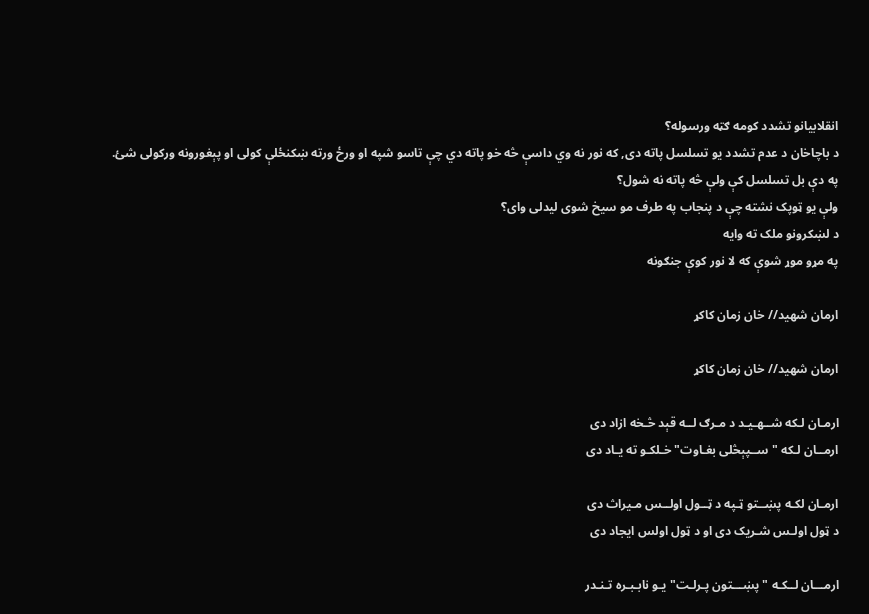انقلابيانو تشدد کومه ګټه ورسوله؟
د باچاخان د عدم تشدد يو تسلسل پاته دی, که نور نه وي داسې څه خو پاته دي چې تاسو شپه او ورځ ورته ښکنځلې کولی او پېغورونه ورکولی شئ.
په دې بل تسلسل کې ولې څه پاته نه شول؟
ولې يو ټوپک نشته چې د پنجاب په طرف مو سيخ شوی ليدلی وای؟
د لښکرونو ملک ته وايه
په مړو موړ شوې که لا نور کوې جنګونه

ارمان شهيد// خان زمان کاکړ

ارمان شهيد// خان زمان کاکړ

ارمـان لـکه شــهـيـد د مـرګ لــه قېد څـخه ازاد دی
ارمــان لـکه "ســپېڅلی بغـاوت" خـلکـو ته يـاد دی

ارمـان لکـه پښــتو ټـپه د ټــول اولــس مـيراث دی
د ټول اولـس شـريک دی او د ټول اولس ايجاد دی

ارمـــان لــکـه "پښـــتون پـرلـت" يـو نابـبـره تـنـدر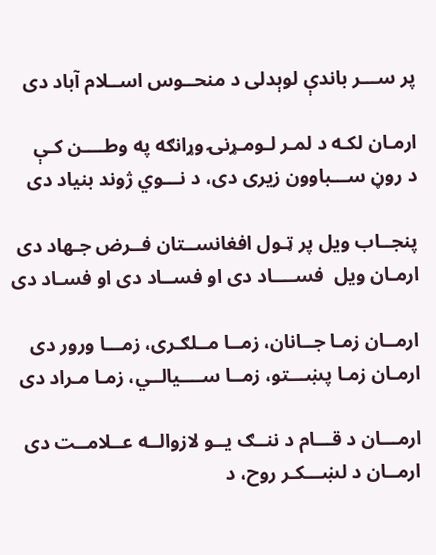پر ســـر باندې لوېدلی د منحــوس اســلام آباد دی

ارمـان لکـه د لمـر لـومـړنۍ وړانګه په وطــــن کـې
د روڼ ســـباوون زيری دی، د نـــوي ژوند بنياد دی

پنجــاب ويل پر ټـول افغانســتان فــرض جـهاد دی
ارمـان ويل  فســــاد دی او فســاد دی او فسـاد دی

ارمــان زمـا جــانان، زمــا مــلګـری، زمـــا ورور دی
ارمـان زمـا پښـــتو، زمــا ســــيالــي، زمـا مـراد دی

ارمـــان د قـــام د ننــګ يــو لازوالــه عــلامــت دی
ارمــان د لښـــکـر روح، د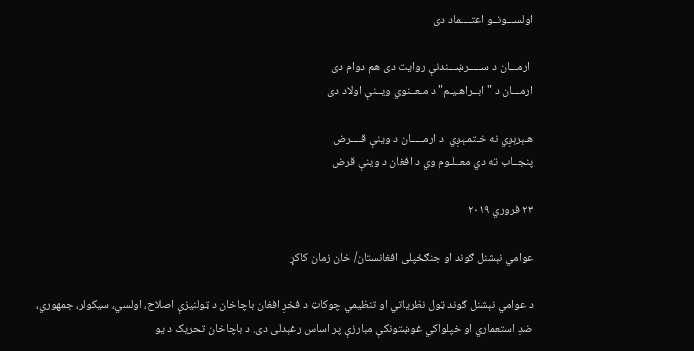اولســـونــو اعتــــماد دی

 ارمـــان د ســـــرښـــندنې روايت دی هم دوام دی
ارمـــان د "ابــراهـيـم" د مـعــنوي ويــنې اولاد دی

هـېرېږي نه خـتمـېږي  د ارمـــــان د وينې قــــرض
پنجــاب ته دي معــلـوم وي د افغان د وينې قرض

۲۳ فروري ۲۰۱۹

عوامي نېشنل ګوند او جنګځپلی افغانستان/ خان زمان کاکړ

د عوامي نېشنل ګوند ټول نظرياتي او تنظيمي چوکاټ د فخرِ افغان باچاخان د ټولنيزې اصلاح، اولسي، سيکولر، جمهوري، ضدِ استعماري او خپلواکي غوښتونکې مبارزې پر اساس رغېدلی دی. د باچاخان تحريک د يو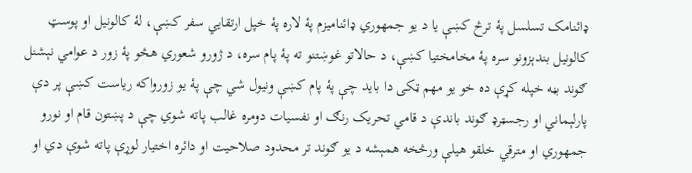ډائنامک تسلسل پۀ ترڅ کښې يا د يو جمهوري ډائناميزم پۀ لاره پۀ خپل ارتقايي سفر کښې، لۀ کالونيل او پوسټ کالونيل بندېزونو سره پۀ مخامختيا کښې، د حالاتو غوښتنو ته پۀ پام سره، د ژورو شعوري هڅو پۀ زور د عوامي نېشنل ګوند بڼه خپله کړې ده خو يو مهم ټکی دا بايد چې پۀ پام کښې ونيول شي چې پۀ يو زورواکه رياست کښې پر دې پارلېماني او رجسټرډ ګوند باندې د قامي تحريک رنګ او نفسيات دومره غالب پاته شوي چې د پښتون قام او نورو جمهوري او مترقي خلقو هيلې ورڅخه همېشه د يو ګوند تر محدود صلاحيت او دائره اختيار لوړې پاته شوې دي او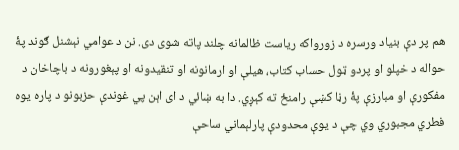هم پر دې بنياد ورسره د زورواکه رياست ظالمانه چلند پاته شوی دی. نن د عوامي نېشنل ګوند پۀ حواله د خپلو او پردو ټول حساب کتاب، هيلې او ارمانونه او تنقيدونه او پېغورونه د باچاخان د مفکورې او مبارزې پۀ رڼا کښې رامنځ ته کېږي. دا به ښائي د ای اېن پي غوندې حزبونو د پاره يوه فطري مجبوري وي چې د يوې محدودې پارلېماني ساحې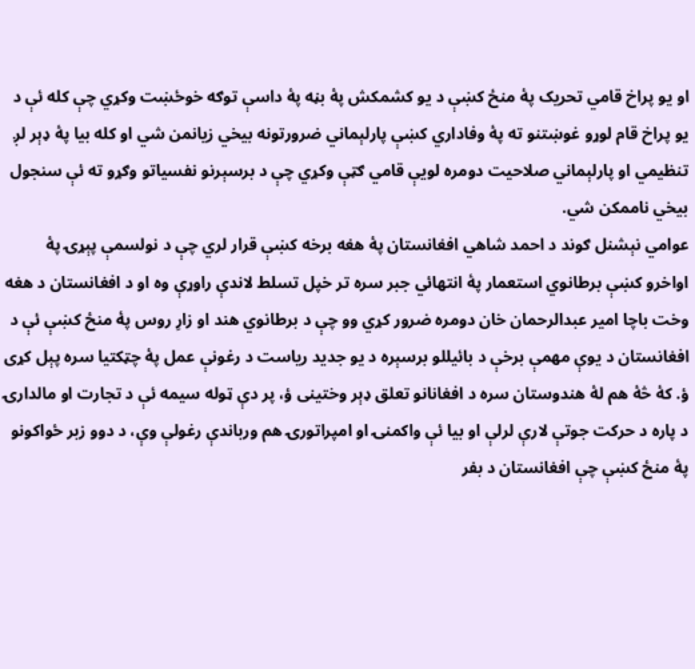او يو پراخ قامي تحريک پۀ منځ کښې د يو کشمکش پۀ بڼه پۀ داسې توګه خوځښت وکړي چې کله ئې د يو پراخ قام لوړو غوښتنو ته پۀ وفاداري کښې پارلېماني ضرورتونه بیخي زيانمن شي او کله بيا پۀ ډېر لږ تنظيمي او پارلېماني صلاحيت دومره لويې قامي ګټې وکړي چې د برسېرنو نفسياتو وګړو ته ئې سنجول بیخي ناممکن شي.
عوامي نېشنل ګوند د احمد شاهي افغانستان پۀ هغه برخه کښې قرار لري چې د نولسمې پېړۍ پۀ اواخرو کښې برطانوي استعمار پۀ انتهائي جبر سره تر خپل تسلط لاندې راوړې وه او د افغانستان د هغه وخت باچا امير عبدالرحمان خان دومره ضرور کړي وو چې د برطانوي هند او زارِ روس پۀ منځ کښې ئې د افغانستان د يوې مهمې برخې د بائيللو برسېره د يو جديد رياست د رغونې عمل پۀ چټکتيا سره پېل کړی ؤ. کۀ څۀ هم لۀ هندوستان سره د افغانانو تعلق ډېر وختينی ؤ، پر دې ټوله سيمه ئې د تجارت او مالدارۍ د پاره د حرکت جوتې لارې لرلې او بيا ئې واکمنۍ او امپراتورۍ هم ورباندې رغولې وې، د دوو زبر ځواکونو پۀ منځ کښې چې افغانستان د بفر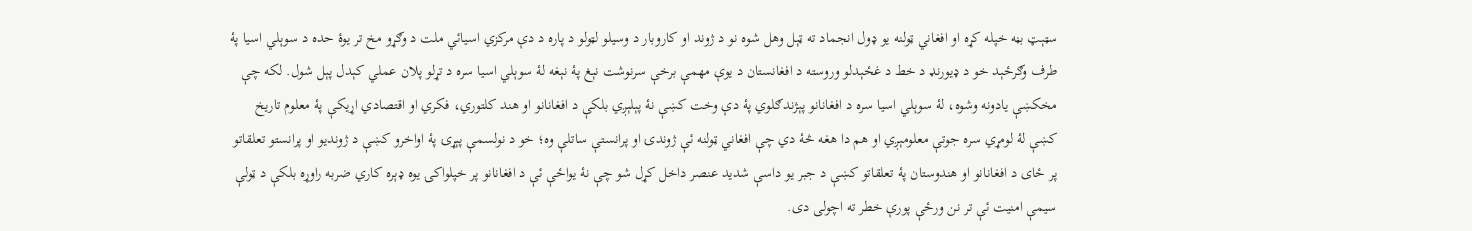سټېټ بڼه خپله کړه او افغاني ټولنه يو ډول انجماد ته ټېل وهل شوه نو د ژوند او کاروبار د وسيلو لټولو د پاره د دې مرکزي اسيائي ملت د وګړو مخ تر يوۀ حده د سوېلي اسيا پۀ طرف وګرځېد خو د ډيورنډ د خط د غځېدلو وروسته د افغانستان د يوې مهمې برخې سرنوشت نېغ پۀ نېغه لۀ سوېلي اسيا سره د تړلو پلان عملي کېدل پېل شول. لکه چې مخکښې يادونه وشوه، لۀ سوېلي اسيا سره د افغانانو پېژندګلوي پۀ دې وخت کښې نۀ پېلېږي بلکې د افغانانو او هند کلتوري، فکري او اقتصادي اړيکې پۀ معلوم تاريخ کښې لۀ لومړي سره جوتې معلومېږي او هم دا هغه څۀ دي چې افغاني ټولنه ئې ژوندۍ او پرانستې ساتلې وه؛ خو د نولسمې پېړۍ پۀ اواخرو کښې د ژونديو او پرانستو تعلقاتو پر ځای د افغانانو او هندوستان پۀ تعلقاتو کښې د جبر يو داسې شديد عنصر داخل کړل شو چې نۀ يواځې ئې د افغانانو پر خپلواکۍ يوه ډېره کاري ضربه راوړه بلکې د ټولې سيمې امنيت ئې تر نن ورځې پورې خطر ته اچولی دی.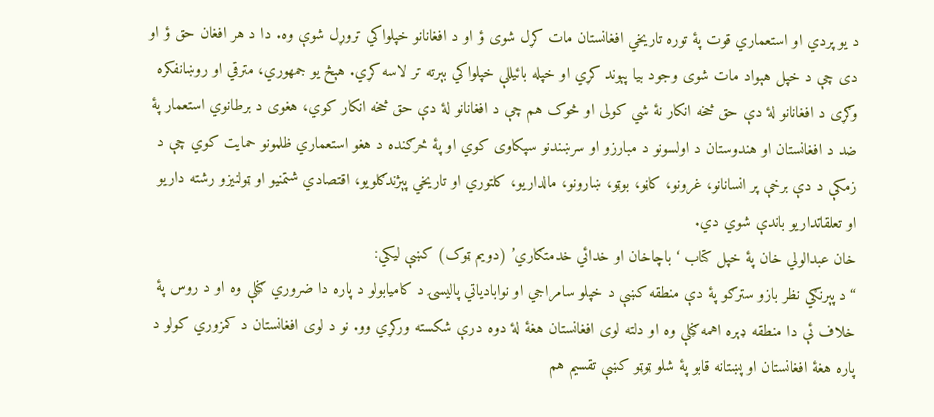د يو پردي او استعماري قوت پۀ توره تاريخي افغانستان مات کړل شوی ؤ او د افغانانو خپلواکي تروړل شوې وه. دا د هر افغان حق ؤ او دی چې د خپل هېواد مات شوی وجود بيا پېوند کړي او خپله بائيللې خپلواکي بېرته تر لاسه کړي. هېڅ يو جمهوري، مترقي او روښانفکره وګړی د افغانانو لۀ دې حق څخه انکار نۀ شي کولی او څوک هم چې د افغانانو لۀ دې حق څخه انکار کوي، هغوی د برطانوي استعمار پۀ ضد د افغانستان او هندوستان د اولسونو د مبارزو او سرښندنو سپکاوی کوي او پۀ څرګنده د هغو استعماري ظلمونو حمايت کوي چې د زمکې د دې برخې پر انسانانو، غرونو، کاڼو، بوټو، ښارونو، مالداريو، کلتوري او تاريخي پېژندګلويو، اقتصادي شتمنيو او ټولنيزو رشته داريو او تعلقاتداريو باندې شوي دي.
خان عبدالولي خان پۀ خپل کتاب ‘باچاخان او خدائي خدمتګاري’ (دويم ټوک) کښې ليکي:
“د پېرنګي نظر بازو سترګو پۀ دې منطقه کښې د خپلو سامراجي او نوابادياتي پاليسۍ د کاميابولو د پاره دا ضروري ګڼلې وه او د روس پۀ خلاف ئې دا منطقه ډېره اهمه ګڼلې وه او دلته لوی افغانستان هغۀ لۀ دوه درې شکسته ورکړي وو. نو د لوی افغانستان د کمزوري کولو د پاره هغۀ افغانستان او پښتانه قابو پۀ شلو ټوټو کښې تقسيم هم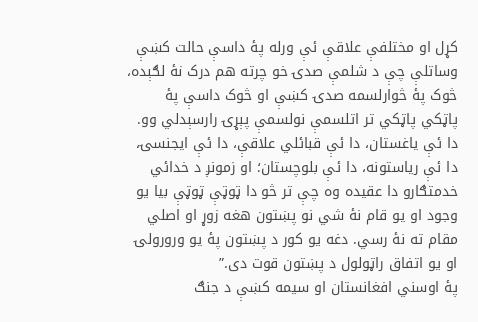کړل او مختلفې علاقې ئې ورله پۀ داسې حالت کښې وساتلې چې د شلمې صدۍ خو چرته هم درک نۀ لګېده، څوک پۀ څوارلسمه صدۍ کښې او څوک داسې پۀ پاټکي پاټکي تر اتلسمې نولسمې پېړۍ رارسېدلي وو. دا ئې ياغستان، دا ئې قبائلي علاقې، دا ئې ايجنسۍ، دا ئې رياستونه، دا ئې بلوچستان؛ او زمونږ د خدائي خدمتګارو دا عقيده وه چې تر څو دا ټوټې ټوټې بيا يو وجود او يو قام نۀ شي نو پښتون هغه زوړ او اصلي مقام ته نۀ رسي. دغه يو کور د پښتون پۀ يو ورورولۍ او يو اتفاق راټولول د پښتون قوت دی.”
پۀ اوسني افغانستان او سيمه کښې د جنګ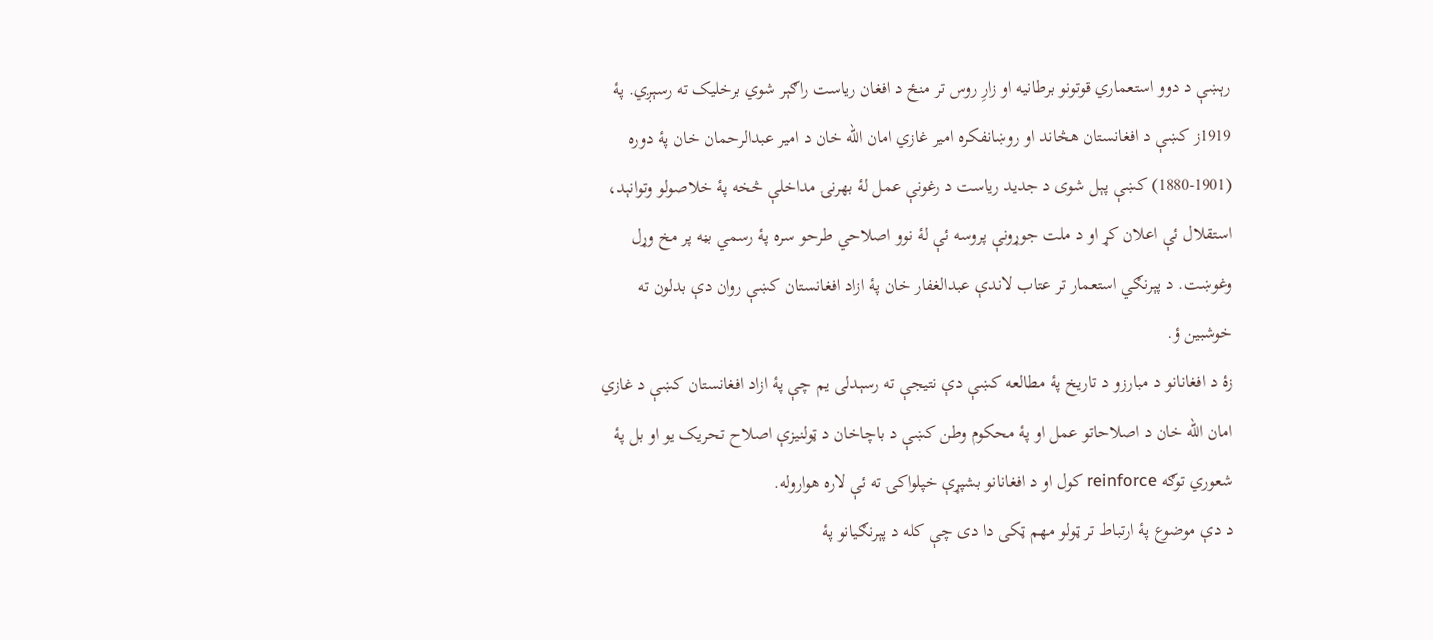رېښې د دوو استعماري قوتونو برطانيه او زارِ روس تر منځ د افغان رياست راګېر شوي برخليک ته رسېږي. پۀ 1919ز کښې د افغانستان هڅاند او روښانفکره امير غازي امان الله خان د امير عبدالرحمان خان پۀ دوره (1901-1880) کښې پېل شوی د جديد رياست د رغونې عمل لۀ بهرنۍ مداخلې څخه پۀ خلاصولو وتوانېد، استقلال ئې اعلان کړ او د ملت جوړونې پروسه ئې لۀ نوو اصلاحي طرحو سره پۀ رسمي بڼه پر مخ وړل وغوښت. د پېرنګي استعمار تر عتاب لاندې عبدالغفار خان پۀ ازاد افغانستان کښې روان دې بدلون ته خوشبين ؤ.
زۀ د افغانانو د مبارزو د تاريخ پۀ مطالعه کښې دې نتيجې ته رسېدلی يم چې پۀ ازاد افغانستان کښې د غازي امان الله خان د اصلاحاتو عمل او پۀ محکوم وطن کښې د باچاخان د ټولنيزې اصلاح تحريک يو او بل پۀ شعوري توګه reinforce کول او د افغانانو بشپړې خپلواکۍ ته ئې لاره هواروله.
د دې موضوع پۀ ارتباط تر ټولو مهم ټکی دا دی چې کله د پېرنګيانو پۀ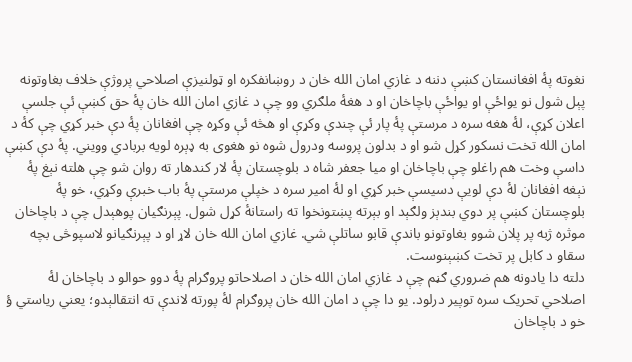نغوته پۀ افغانستان کښې دننه د غازي امان الله خان د روښانفکره او ټولنيزې اصلاحي پروژې خلاف بغاوتونه پېل شول نو يواځې او يواځې باچاخان او د هغۀ ملګري وو چې د غازي امان الله خان پۀ حق کښې ئې جلسې اعلان کړې، لۀ هغه سره د مرستې پۀ پار ئې چندې وکړې او هڅه ئې وکړه چې افغانان پۀ دې خبر کړي چې کۀ د امان الله تخت نسکور کړل شو او د بدلون پروسه ودرول شوه نو هغوی به ډېره لويه بربادي وويني. پۀ دې کښې داسې وخت هم راغلو چې باچاخان او ميا جعفر شاه د بلوچستان پۀ لار کندهار ته روان شو چې هلته نېغ پۀ نېغه افغانان لۀ دې لويې دسيسې خبر کړي او لۀ امير سره د خپلې مرستې پۀ باب خبرې وکړي، خو پۀ بلوچستان کښې پر دوي بندېز ولګېد او بېرته پښتونخوا ته راستانۀ کړل شول. پېرنګيان پوهېدل چې د باچاخان موثره ژبه پر پلان شوو بغاوتونو باندې قابو ساتلې شي. غازي امان الله خان لاړ او د پېرنګيانو لاسپوڅی بچه سقاو د کابل پر تخت کښېنوست.
دلته دا يادونه هم ضروري ګڼم چې د غازي امان الله خان د اصلاحاتو پروګرام پۀ دوو حوالو د باچاخان لۀ اصلاحي تحريک سره توپير درلود. يو دا چې د امان الله خان پروګرام لۀ پورته لاندې ته انتقالېدو؛ يعني رياستي ؤ خو د باچاخان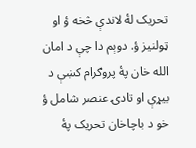تحريک لۀ لاندې څخه ؤ او ټولنيز ؤ. دوېم دا چې د امان الله خان پۀ پروګرام کښې د بیړې او تادۍ عنصر شامل ؤ خو د باچاخان تحريک پۀ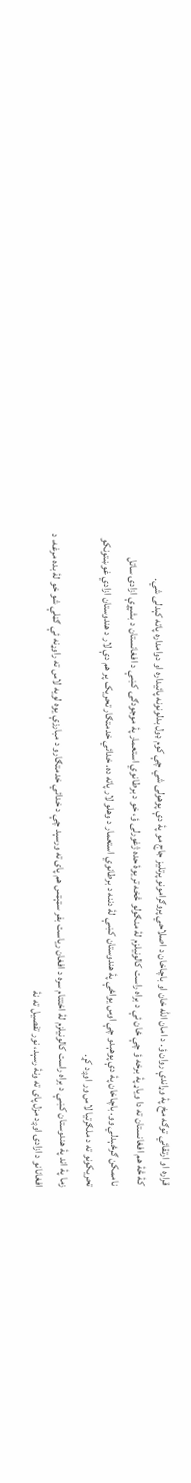قراره او ارتقائي توګه مخ پۀ وړاندې روان ؤ. د امان الله خان او باچاخان د اصلاحي پروګرامونو پرتليز جاج مو پۀ دې پوهولی شي چې کوم ډول بدلونونه پائیداره او دوامداره پاته کېدلی شي.
کۀ څۀ هم افغانستان ته دا وياړ پۀ برخه ؤ چې ځان ئې د براه راست کالونيلزم لۀ منګولو څخه تر يوۀ حده ژغورلی ؤ، خو د برطانوي استعمار پۀ موجودګۍ کښې د افغانستان د بشپړې ازادۍ ساتل ناممکن ګرځېدلي وو. باچاخان پۀ دې پوهېدو چې اوس يواځې پۀ هندوستان کښې لۀ دننه د برطانوي استعمار د وهلو لار پاته ده. خدائي خدمتګار تحريک پر هم دې لار د هندوستان ازادي غوښتونکو تحريکونو ته د ملګرتيا لاس ور اوږد کړ.
زما پۀ اند پۀ هندوستان کښې د براه راست کالونيلزم لۀ اختتام سره د افغان رياست بفر سټېټس هم پای ته ورسېد چې د خدائي خدمتګارو د مبارزې يوه لويه لاس ته راوړنه ئې ګڼلې شو خو لۀ بده مرغه، د افغانانو د ازادۍ اوږد مزل پای ته ونۀ رسېد، نور تفصيل ته نۀ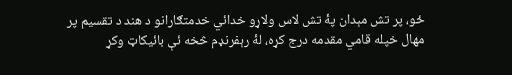ځو، پر تش مېدان پۀ تش لاس ولاړو خدائي خدمتګارانو د هند د تقسيم پر مهال خپله قامي مقدمه درج کړه، لۀ رېفرنډم څخه ئې بائیکاټ وکړ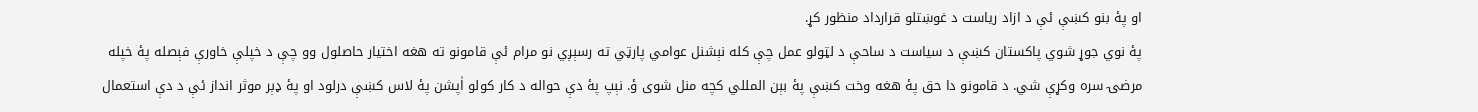او پۀ بنو کښې ئې د ازاد رياست د غوښتلو قرارداد منظور کړ.
پۀ نوي جوړ شوي پاکستان کښې د سياست د ساحې د لټولو عمل چې کله نېشنل عوامي پارټي ته رسېږي نو مرام ئې قامونو ته هغه اختيار حاصلول وو چې د خپلې خاورې فېصله پۀ خپله مرضۍ سره وکړې شي. د قامونو دا حق پۀ هغه وخت کښې پۀ بېن المللي کچه منل شوی ؤ. نېپ پۀ دې حواله د کار کولو اٰپشن پۀ لاس کښې درلود او پۀ ډېر موثر انداز ئې د دې استعمال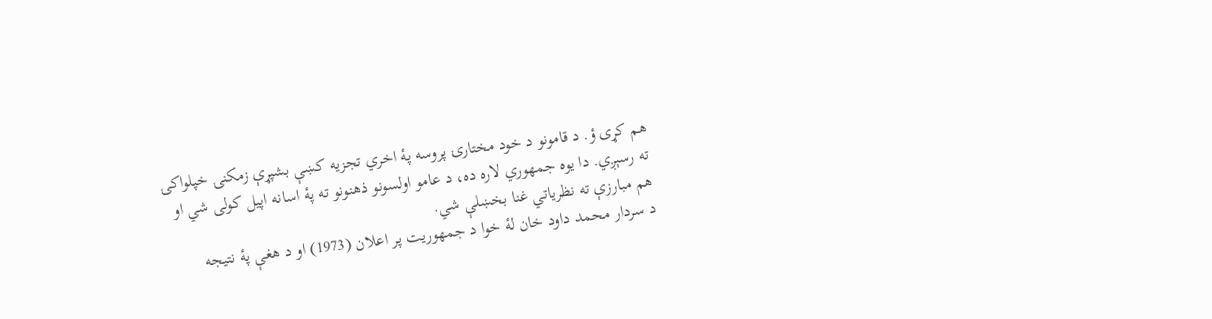هم کړی ؤ. د قامونو د خود مختارۍ پروسه پۀ اخري تجزيه کښې بشپړې زمکنۍ خپلواکۍ ته رسېږي. دا يوه جمهوري لاره ده، د عامو اولسونو ذهنونو ته پۀ اسانه اپيل کولی شي او هم مبارزې ته نظرياتي غنا بخښلې شي.
د سردار محمد داود خان لۀ خوا د جمهوريت پر اعلان (1973) او د هغې پۀ نتيجه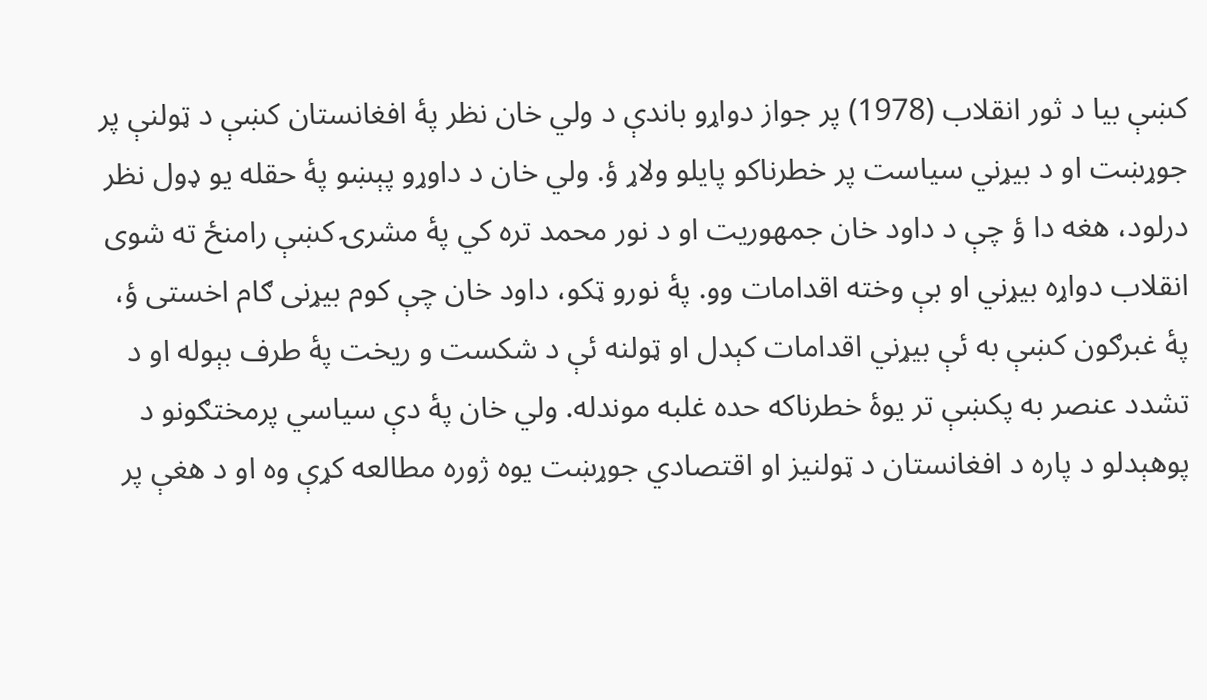کښې بيا د ثور انقلاب (1978) پر جواز دواړو باندې د ولي خان نظر پۀ افغانستان کښې د ټولنې پر جوړښت او د بیړني سياست پر خطرناکو پايلو ولاړ ؤ. ولي خان د داوړو پېښو پۀ حقله يو ډول نظر درلود، هغه دا ؤ چې د داود خان جمهوريت او د نور محمد تره کي پۀ مشرۍ کښې رامنځ ته شوی انقلاب دواړه بیړني او بې وخته اقدامات وو. پۀ نورو ټکو، داود خان چې کوم بیړنی ګام اخستی ؤ، پۀ غبرګون کښې به ئې بیړني اقدامات کېدل او ټولنه ئې د شکست و ريخت پۀ طرف بېوله او د تشدد عنصر به پکښې تر يوۀ خطرناکه حده غلبه موندله. ولي خان پۀ دې سياسي پرمختګونو د پوهېدلو د پاره د افغانستان د ټولنيز او اقتصادي جوړښت يوه ژوره مطالعه کړې وه او د هغې پر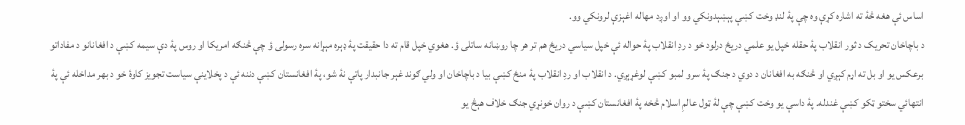اساس ئې هغه څۀ ته اشاره کړې وه چې پۀ لنډ وخت کښې پېښېدونکي وو او اوږد مهاله اغېزې لرونکي وو.
د باچاخان تحريک د ثور انقلاب پۀ حقله خپل يو علمي دريځ درلود خو د ردِ انقلاب پۀ حواله ئې خپل سياسي دريځ هم تر هر چا روښانه ساتلی ؤ. هغوي خپل قام ته دا حقيقت پۀ ډېره مېړانه سره رسولی ؤ چې څنګه امريکا او روس پۀ دې سيمه کښې د افغانانو د مفاداتو برعکس يو او بل ته اړم کېږي او څنګه به افغانان د دوي د جنګ پۀ سرو لمبو کښې لوغړېږي. د انقلاب او ردِ انقلاب پۀ منځ کښې بيا د باچاخان او ولي ګوند غېر جانبدار پاتې نۀ شو، پۀ افغانستان کښې دننه ئې د پخلاينې سياست تجويز کاوۀ خو د بهر مداخله ئې پۀ انتهائي سختو ټکو کښې غندله. پۀ داسې يو وخت کښې چې لۀ ټول عالمِ اسلام څخه پۀ افغانستان کښې د روان خونړي جنګ خلاف هېڅ يو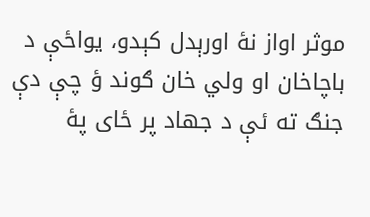موثر اواز نۀ اورېدل کېدو، يواځې د باچاخان او ولي خان ګوند ؤ چې دې جنګ ته ئې د جهاد پر ځای پۀ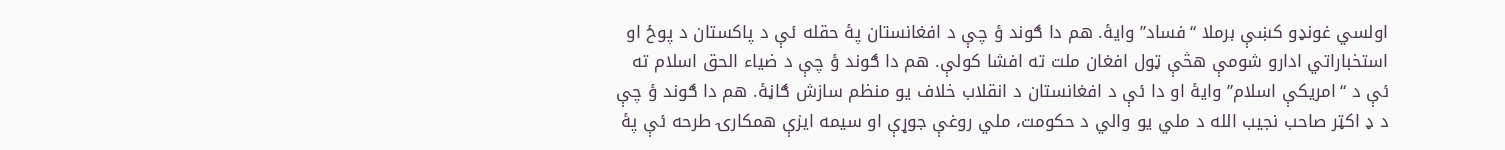اولسي غونډو کښې برملا “فساد” وايۀ. هم دا ګوند ؤ چې د افغانستان پۀ حقله ئې د پاکستان د پوځ او استخباراتي ادارو شومې هڅې ټول افغان ملت ته افشا کولې. هم دا ګوند ؤ چې د ضياء الحق اسلام ته ئې د “امريکې اسلام” وايۀ او دا ئې د افغانستان د انقلاب خلاف يو منظم سازش ګاڼۀ. هم دا ګوند ؤ چې د ډ اکټر صاحب نجيب الله د ملي يو والي د حکومت، ملي روغې جوړې او سيمه ايزې همکارۍ طرحه ئې پۀ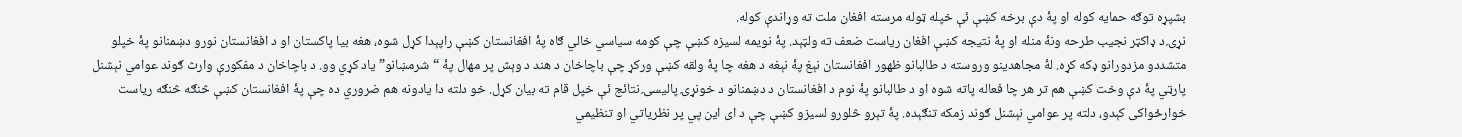بشپړه توګه حمايه کوله او پۀ دې برخه کښې ئې خپله ټوله مرسته افغان ملت ته وړاندې کوله.
نړۍ د ډاکټر نجيب طرحه ونۀ منله او پۀ نتيجه کښې افغان رياست ضعف ته ولټېد. پۀ نويمه لسيزه کښې چې کومه سياسي خالي ګاه پۀ افغانستان کښې راپېدا کړل شوه، هغه بيا پاکستان او د افغانستان نورو دښمنانو پۀ خپلو متشددو مزدورانو ډکه کړه. لۀ مجاهدينو وروسته د طالبانو ظهور افغانستان نېغ پۀ نېغه د هغه چا پۀ ولقه کښې ورکړ چې باچاخان د هند د وېش پر مهال پۀ “شرمښانو” ياد کړي وو. د باچاخان د مفکورې وارث ګوند عوامي نېشنل پارټي پۀ دې وخت کښې هم تر هر چا فعاله پاته شوه او د طالبانو پۀ نوم د افغانستان د دښمنانو د خونړۍ پاليسۍ نتائج ئې خپل قام ته بيان کړل. خو دلته دا يادونه هم ضروري ده چې پۀ افغانستان کښې څنګه څنګه رياست خوارځواکی کېدو، دلته پر عوامي نېشنل ګوند زمکه تنګېده. پۀ تېرو څلورو لسيزو کښې چې د ای اين پي پر نظرياتي او تنظيمي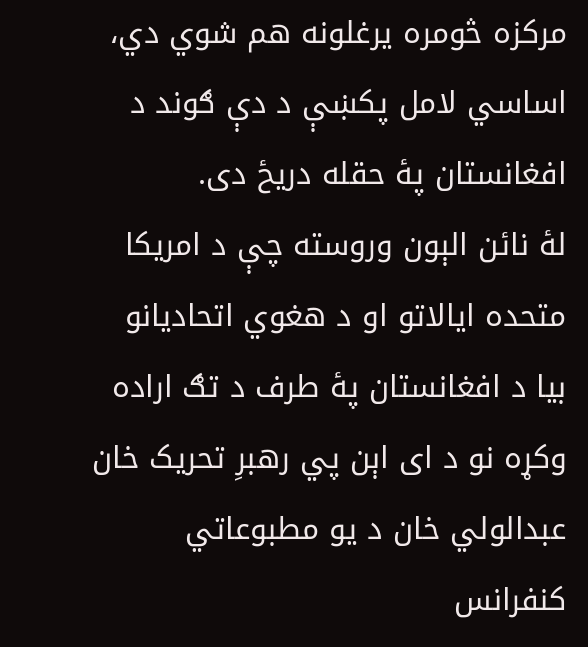مرکزه څومره يرغلونه هم شوي دي، اساسي لامل پکښې د دې ګوند د افغانستان پۀ حقله دريځ دی.
لۀ نائن الېون وروسته چې د امريکا متحده ايالاتو او د هغوي اتحاديانو بيا د افغانستان پۀ طرف د تګ اراده وکړه نو د ای اېن پي رهبرِ تحريک خان عبدالولي خان د يو مطبوعاتي کنفرانس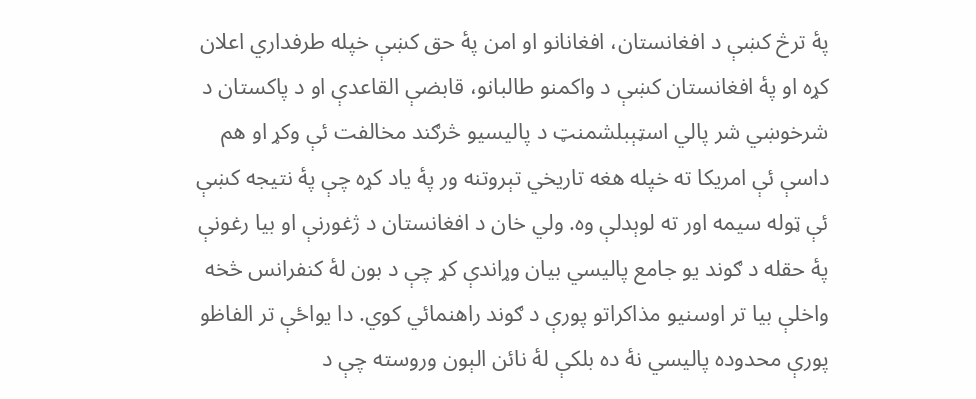پۀ ترڅ کښې د افغانستان، افغانانو او امن پۀ حق کښې خپله طرفداري اعلان کړه او پۀ افغانستان کښې د واکمنو طالبانو، قابضې القاعدې او د پاکستان د شرخوښي شر پالي اسټېبلشمنټ د پاليسيو څرګند مخالفت ئې وکړ او هم داسې ئې امريکا ته خپله هغه تاريخي تېروتنه ور پۀ ياد کړه چې پۀ نتيجه کښې ئې ټوله سيمه اور ته لوېدلې وه. ولي خان د افغانستان د ژغورنې او بيا رغونې پۀ حقله د ګوند يو جامع پاليسي بيان وړاندې کړ چې د بون لۀ کنفرانس څخه واخلې بيا تر اوسنيو مذاکراتو پورې د ګوند راهنمائي کوي. دا يواځې تر الفاظو پورې محدوده پاليسي نۀ ده بلکې لۀ نائن الېون وروسته چې د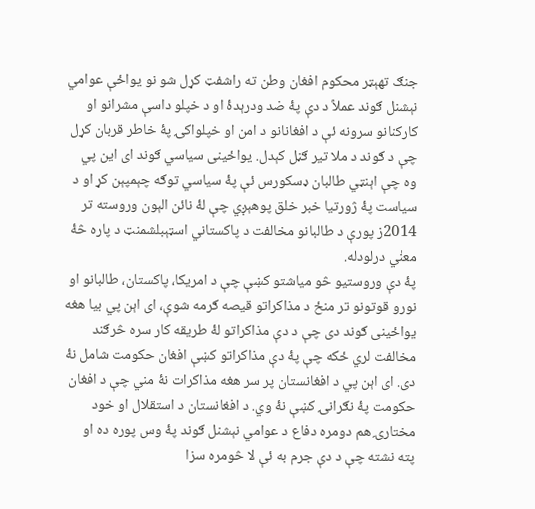جنګ تهېټر محکوم افغان وطن ته راشفټ کړل شو نو يواځې عوامي نېشنل ګوند عملاً د دې پۀ ضد ودرېدۀ او د خپلو داسې مشرانو او کارکنانو سرونه ئې د افغانانو د امن او خپلواکۍ پۀ خاطر قربان کړل چې د ګوند د ملا تير ګڼل کېدل. يواځينی سياسي ګوند ای اين پي وه چې اېنټي طالبان ډسکورس ئې پۀ سياسي توګه چېمپېن کړ او د سياست پۀ ژورتيا خبر خلق پوهېږي چې لۀ نائن الېون وروسته تر 2014ز پورې د طالبانو مخالفت د پاکستاني اسټېبلشمنټ د پاره څۀ معنٰي درلودله.
پۀ دې وروستيو څو مياشتو کښې چې د امريکا، پاکستان، طالبانو او نورو قوتونو تر منځ د مذاکراتو قیصه ګرمه شوې، ای اېن پي بيا هغه يواځينی ګوند دی چې د دې مذاکراتو لۀ طريقه کار سره څرګند مخالفت لري ځکه چې پۀ دې مذاکراتو کښې افغان حکومت شامل نۀ دی. ای اېن پي د افغانستان پر سر هغه مذاکرات نۀ مني چې د افغان حکومت پۀ نګرانۍ کښې نۀ وي. د افغانستان د استقلال او خود مختارۍ هم دومره دفاع د عوامي نېشنل ګوند پۀ وس پوره ده او پته نشته چې د دې جرم به ئې لا څومره سزا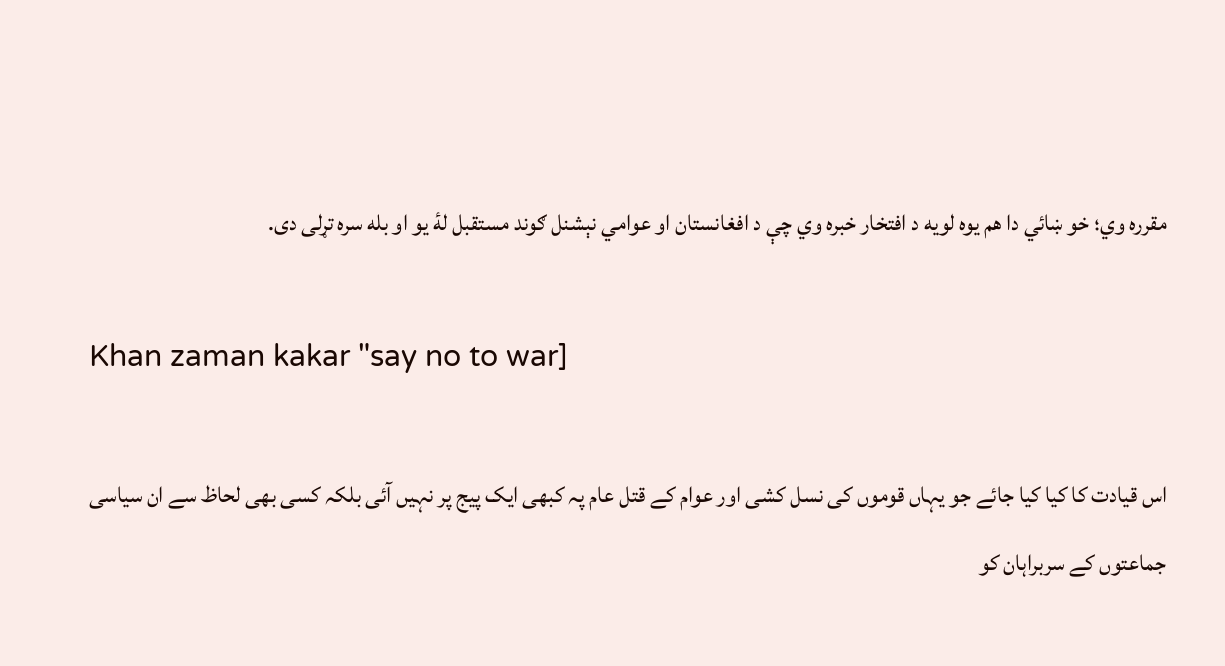مقرره وي؛ خو ښائي دا هم يوه لويه د افتخار خبره وي چې د افغانستان او عوامي نېشنل ګوند مستقبل لۀ يو او بله سره تړلی دی.

Khan zaman kakar "say no to war]

اس قیادت کا کیا کیا جائے جو یہاں قوموں کی نسل کشی اور عوام کے قتل عام پہ کبھی ایک پیج پر نہیں آئی بلکہ کسی بھی لحاظ سے ان سیاسی جماعتوں کے سربراہان کو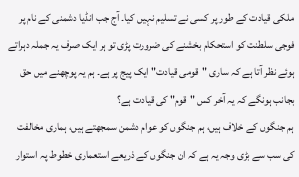ملکی قیادت کے طور پر کسی نے تسلیم نہیں کیا۔ آج جب انڈیا دشمنی کے نام پر فوجی سلطنت کو استحکام بخشنے کی ضرورت پڑی تو ہر ایک صرف یہ جملہ دہراتے ہوئے نظر آتا ہے کہ ساری "قومی قیادت" ایک پیج پر ہے۔ ہم یہ پوچھنے میں حق بجانب ہونگے کہ یہ آخر کس "قوم" کی قیادت ہے؟
ہم جنگوں کے خلاف ہیں، ہم جنگوں کو عوام دشمن سمجھتے ہیں، ہماری مخالفت کی سب سے بڑی وجہ یہ ہے کہ ان جنگوں کے ذریعے استعماری خطوط پہ استوار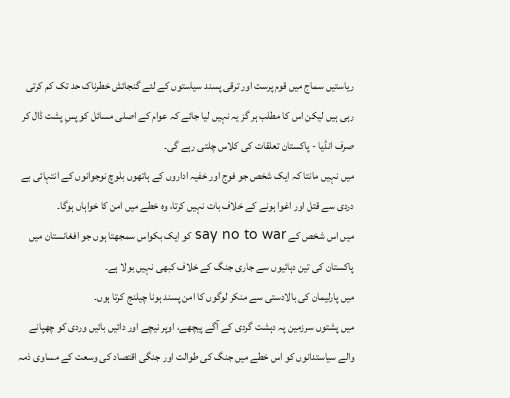ریاستیں سماج میں قوم پرست اور ترقی پسند سیاستوں کے لئے گنجائش خطرناک حد تک کم کرتی رہی ہیں لیکن اس کا مطلب ہر گز یہ نہیں لیا جائے کہ عوام کے اصلی مسائل کو پسِ پشت ڈال کر صرف انڈیا - پاکستان تعلقات کی کلاس چلتی رہے گی۔
میں نہیں مانتا کہ ایک شخص جو فوج اور خفیہ اداروں کے ہاتھوں بلوچ نوجوانوں کے انتہائی بے دردی سے قتل اور اغوا ہونے کے خلاف بات نہیں کرتا، وہ خطے میں امن کا خواہاں ہوگا۔
میں اس شخص کے say no to war کو ایک بکواس سمجھتا ہوں جو افغانستان میں پاکستان کی تین دہائیوں سے جاری جنگ کے خلاف کبھی نہیں بولا ہے۔
میں پارلیمان کی بالادستی سے منکر لوگوں کا امن پسند ہونا چیلنج کرتا ہوں۔
میں پشتوں سرزمین پہ دہشت گردی کے آگے پیچھے، اوپر نیچے اور دائیں بائیں وردی کو چھپانے والے سیاستدانوں کو اس خطے میں جنگ کی طوالت اور جنگی اقتصاد کی وسعت کے مساوی ذمہ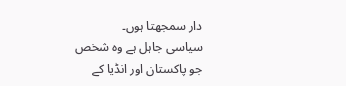دار سمجھتا ہوں۔
سیاسی جاہل ہے وہ شخص جو پاکستان اور انڈیا کے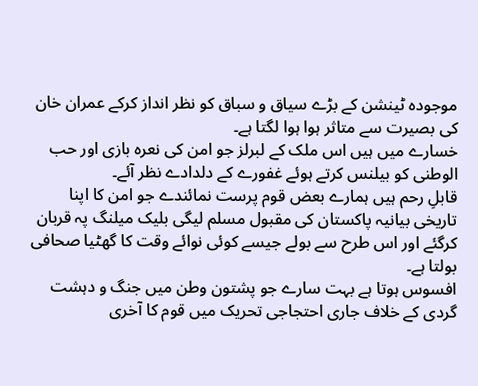موجودہ ٹینشن کے بڑے سیاق و سباق کو نظر انداز کرکے عمران خان کی بصیرت سے متاثر ہوا ہوا لگتا ہے۔
خسارے میں ہیں اس ملک کے لبرلز جو امن کی نعرہ بازی اور حب الوطنی کو بیلنس کرتے ہوئے غفورے کے دلدادے نظر آئے۔
قابلِ رحم ہیں ہمارے بعض قوم پرست نمائندے جو امن کا اپنا تاریخی بیانیہ پاکستان کی مقبول مسلم لیگی بلیک میلنگ پہ قربان کرگئے اور اس طرح سے بولے جیسے کوئی نوائے وقت کا گھٹیا صحافی بولتا ہے۔
افسوس ہوتا ہے بہت سارے جو پشتون وطن میں جنگ و دہشت گردی کے خلاف جاری احتجاجی تحریک میں قوم کا آخری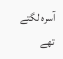آسرہ لگتے تھے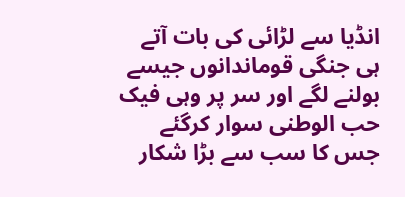انڈیا سے لڑائی کی بات آتے ہی جنگی قوماندانوں جیسے بولنے لگے اور سر پر وہی فیک حب الوطنی سوار کرگئے جس کا سب سے بڑا شکار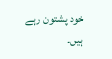خود پشتون رہے ہیں۔